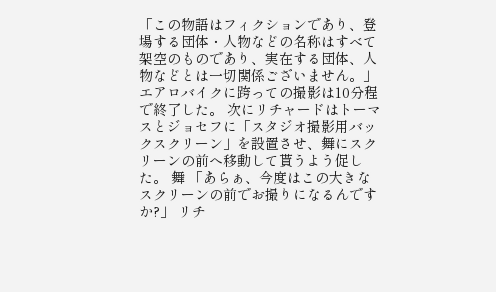「この物語はフィクションであり、登場する団体・人物などの名称はすべて架空のものであり、実在する団体、人物などとは一切関係ございません。」 エアロバイクに跨っての撮影は10分程で終了した。 次にリチャードはトーマスとジョセフに「スタジオ撮影用バックスクリーン」を設置させ、舞にスクリーンの前へ移動して貰うよう促した。 舞 「あらぁ、今度はこの大きなスクリーンの前でお撮りになるんですか?」 リチ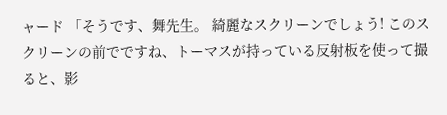ャード 「そうです、舞先生。 綺麗なスクリーンでしょう! このスクリーンの前でですね、トーマスが持っている反射板を使って撮ると、影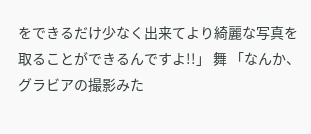をできるだけ少なく出来てより綺麗な写真を取ることができるんですよ!!」 舞 「なんか、グラビアの撮影みた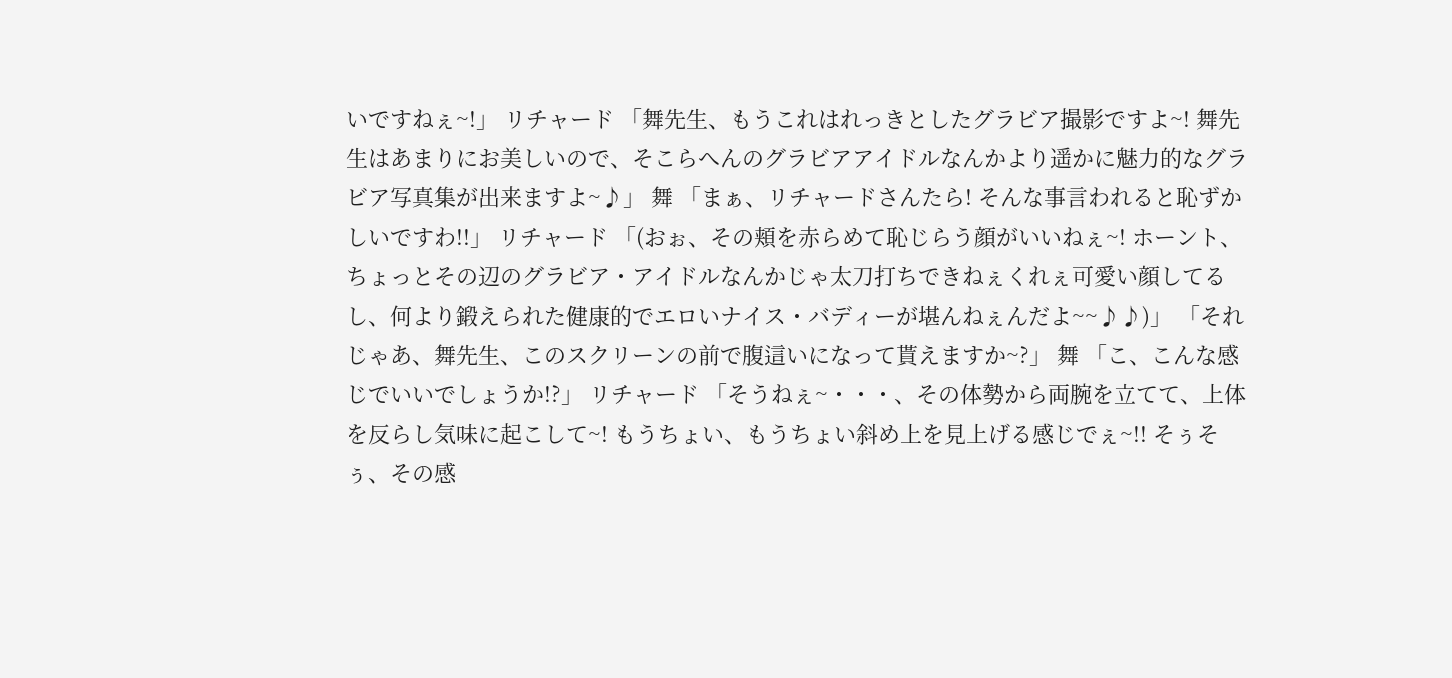いですねぇ~!」 リチャード 「舞先生、もうこれはれっきとしたグラビア撮影ですよ~! 舞先生はあまりにお美しいので、そこらへんのグラビアアイドルなんかより遥かに魅力的なグラビア写真集が出来ますよ~♪」 舞 「まぁ、リチャードさんたら! そんな事言われると恥ずかしいですわ!!」 リチャード 「(おぉ、その頬を赤らめて恥じらう顔がいいねぇ~! ホーント、ちょっとその辺のグラビア・アイドルなんかじゃ太刀打ちできねぇくれぇ可愛い顔してるし、何より鍛えられた健康的でエロいナイス・バディーが堪んねぇんだよ~~♪♪)」 「それじゃあ、舞先生、このスクリーンの前で腹這いになって貰えますか~?」 舞 「こ、こんな感じでいいでしょうか!?」 リチャード 「そうねぇ~・・・、その体勢から両腕を立てて、上体を反らし気味に起こして~! もうちょい、もうちょい斜め上を見上げる感じでぇ~!! そぅそぅ、その感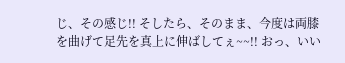じ、その感じ!! そしたら、そのまま、今度は両膝を曲げて足先を真上に伸ばしてぇ~~!! おっ、いい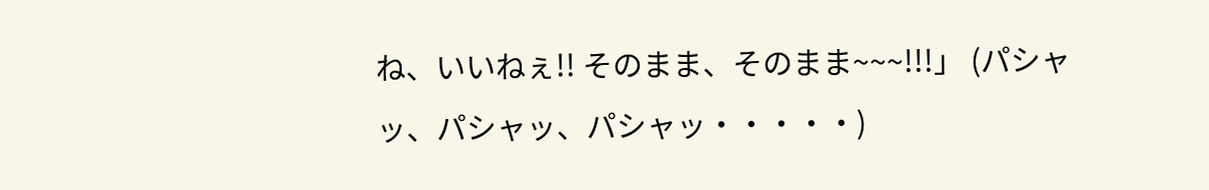ね、いいねぇ!! そのまま、そのまま~~~!!!」 (パシャッ、パシャッ、パシャッ・・・・・)